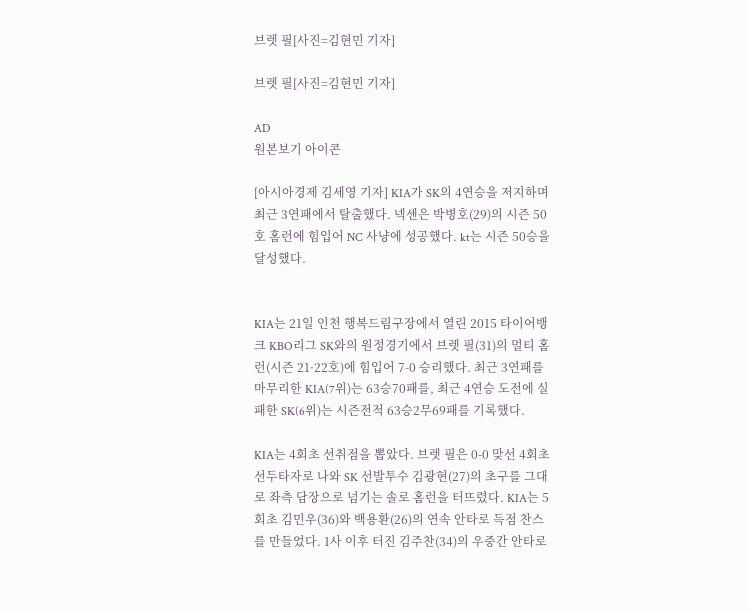브렛 필[사진=김현민 기자]

브렛 필[사진=김현민 기자]

AD
원본보기 아이콘

[아시아경제 김세영 기자] KIA가 SK의 4연승을 저지하며 최근 3연패에서 탈출했다. 넥센은 박병호(29)의 시즌 50호 홈런에 힘입어 NC 사냥에 성공했다. kt는 시즌 50승을 달성했다.


KIA는 21일 인천 행복드림구장에서 열린 2015 타이어뱅크 KBO리그 SK와의 원정경기에서 브렛 필(31)의 멀티 홈런(시즌 21·22호)에 힘입어 7-0 승리했다. 최근 3연패를 마무리한 KIA(7위)는 63승70패를, 최근 4연승 도전에 실패한 SK(6위)는 시즌전적 63승2무69패를 기록했다.

KIA는 4회초 선취점을 뽑았다. 브렛 필은 0-0 맞선 4회초 선두타자로 나와 SK 선발투수 김광현(27)의 초구를 그대로 좌측 담장으로 넘기는 솔로 홈런을 터뜨렸다. KIA는 5회초 김민우(36)와 백용환(26)의 연속 안타로 득점 찬스를 만들었다. 1사 이후 터진 김주찬(34)의 우중간 안타로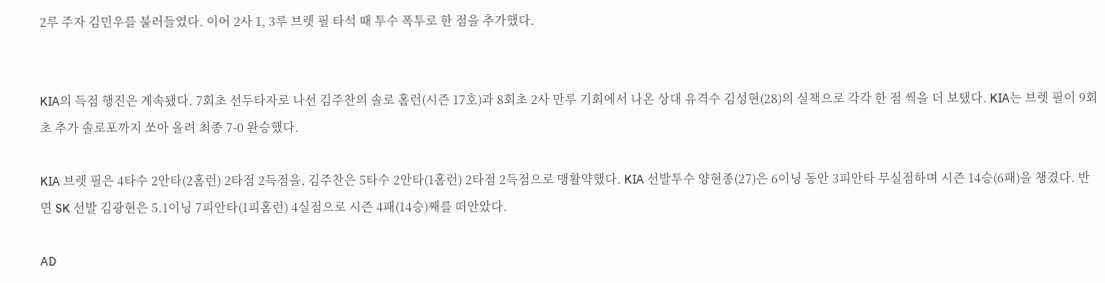2루 주자 김민우를 불러들였다. 이어 2사 1, 3루 브렛 필 타석 때 투수 폭투로 한 점을 추가했다.


KIA의 득점 행진은 계속됐다. 7회초 선두타자로 나선 김주찬의 솔로 홈런(시즌 17호)과 8회초 2사 만루 기회에서 나온 상대 유격수 김성현(28)의 실책으로 각각 한 점 씩을 더 보탰다. KIA는 브렛 필이 9회초 추가 솔로포까지 쏘아 올려 최종 7-0 완승했다.

KIA 브렛 필은 4타수 2안타(2홈런) 2타점 2득점을, 김주찬은 5타수 2안타(1홈런) 2타점 2득점으로 맹활약했다. KIA 선발투수 양현종(27)은 6이닝 동안 3피안타 무실점하며 시즌 14승(6패)을 챙겼다. 반면 SK 선발 김광현은 5.1이닝 7피안타(1피홈런) 4실점으로 시즌 4패(14승)째를 떠안았다.

AD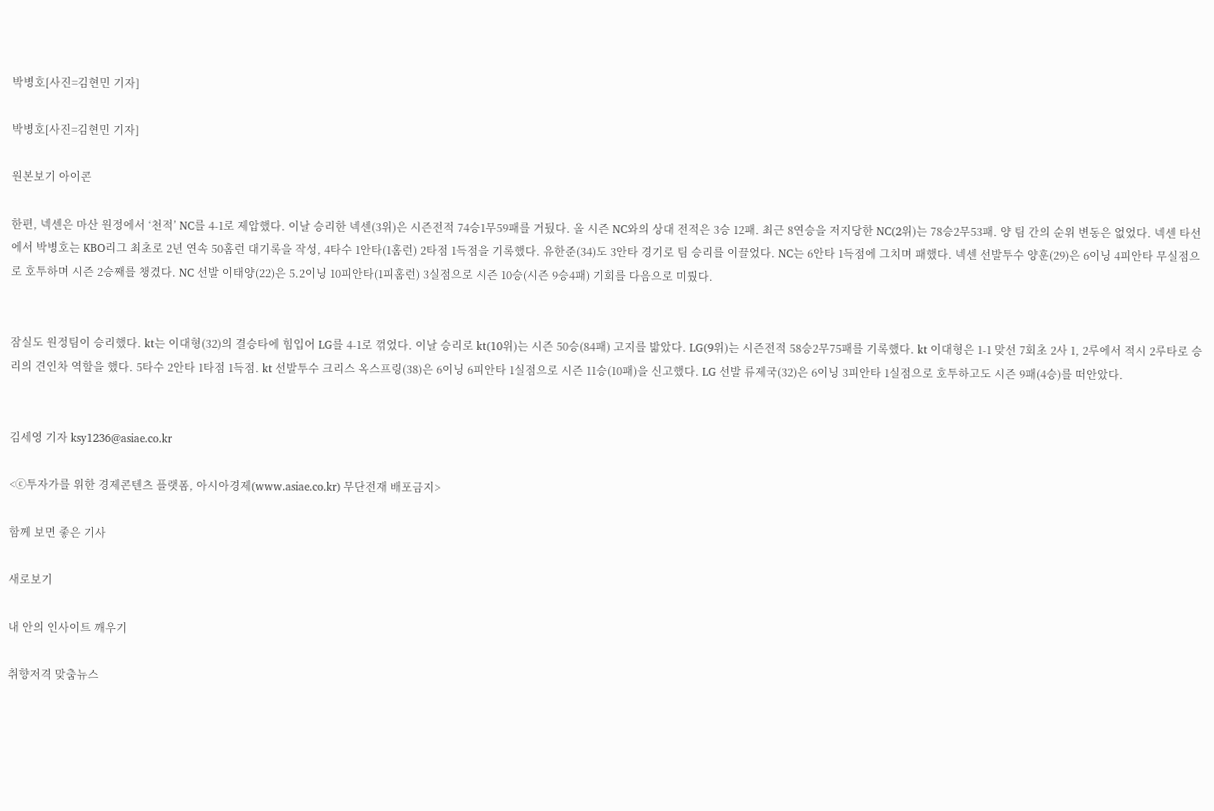박병호[사진=김현민 기자]

박병호[사진=김현민 기자]

원본보기 아이콘

한편, 넥센은 마산 원정에서 ‘천적’ NC를 4-1로 제압했다. 이날 승리한 넥센(3위)은 시즌전적 74승1무59패를 거뒀다. 올 시즌 NC와의 상대 전적은 3승 12패. 최근 8연승을 저지당한 NC(2위)는 78승2무53패. 양 팀 간의 순위 변동은 없었다. 넥센 타선에서 박병호는 KBO리그 최초로 2년 연속 50홈런 대기록을 작성, 4타수 1안타(1홈런) 2타점 1득점을 기록했다. 유한준(34)도 3안타 경기로 팀 승리를 이끌었다. NC는 6안타 1득점에 그치며 패했다. 넥센 선발투수 양훈(29)은 6이닝 4피안타 무실점으로 호투하며 시즌 2승째를 챙겼다. NC 선발 이태양(22)은 5.2이닝 10피안타(1피홈런) 3실점으로 시즌 10승(시즌 9승4패) 기회를 다음으로 미뤘다.


잠실도 원정팀이 승리했다. kt는 이대형(32)의 결승타에 힘입어 LG를 4-1로 꺾었다. 이날 승리로 kt(10위)는 시즌 50승(84패) 고지를 밟았다. LG(9위)는 시즌전적 58승2무75패를 기록했다. kt 이대형은 1-1 맞선 7회초 2사 1, 2루에서 적시 2루타로 승리의 견인차 역할을 했다. 5타수 2안타 1타점 1득점. kt 선발투수 크리스 옥스프링(38)은 6이닝 6피안타 1실점으로 시즌 11승(10패)을 신고했다. LG 선발 류제국(32)은 6이닝 3피안타 1실점으로 호투하고도 시즌 9패(4승)를 떠안았다.


김세영 기자 ksy1236@asiae.co.kr

<ⓒ투자가를 위한 경제콘텐츠 플랫폼, 아시아경제(www.asiae.co.kr) 무단전재 배포금지>

함께 보면 좋은 기사

새로보기

내 안의 인사이트 깨우기

취향저격 맞춤뉴스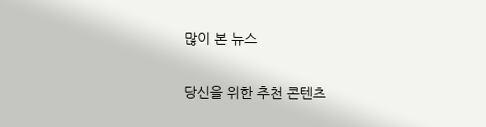많이 본 뉴스

당신을 위한 추천 콘텐츠